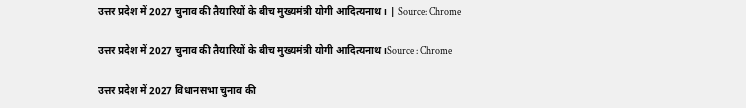उत्तर प्रदेश में 2027 चुनाव की तैयारियों के बीच मुख्यमंत्री योगी आदित्यनाथ। | Source: Chrome

उत्तर प्रदेश में 2027 चुनाव की तैयारियों के बीच मुख्यमंत्री योगी आदित्यनाथ।Source : Chrome

उत्तर प्रदेश में 2027 विधानसभा चुनाव की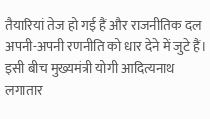तैयारियां तेज हो गई हैं और राजनीतिक दल अपनी-अपनी रणनीति को धार देने में जुटे हैं। इसी बीच मुख्यमंत्री योगी आदित्यनाथ लगातार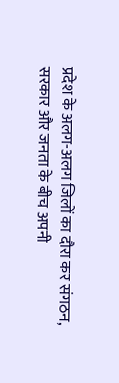प्रदेश के अलग-अलग जिलों का दौरा कर संगठन, सरकार और जनता के बीच अपनी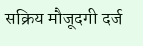सक्रिय मौजूदगी दर्ज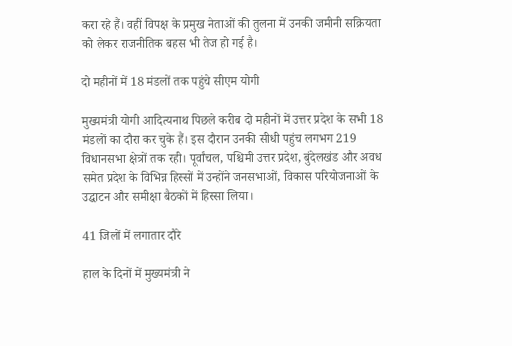करा रहे हैं। वहीं विपक्ष के प्रमुख नेताओं की तुलना में उनकी जमीनी सक्रियता को लेकर राजनीतिक बहस भी तेज हो गई है।

दो महीनों में 18 मंडलों तक पहुंचे सीएम योगी

मुख्यमंत्री योगी आदित्यनाथ पिछले करीब दो महीनों में उत्तर प्रदेश के सभी 18 मंडलों का दौरा कर चुके हैं। इस दौरान उनकी सीधी पहुंच लगभग 219 विधानसभा क्षेत्रों तक रही। पूर्वांचल, पश्चिमी उत्तर प्रदेश, बुंदेलखंड और अवध समेत प्रदेश के विभिन्न हिस्सों में उन्होंने जनसभाओं, विकास परियोजनाओं के उद्घाटन और समीक्षा बैठकों में हिस्सा लिया।

41 जिलों में लगातार दौरे

हाल के दिनों में मुख्यमंत्री ने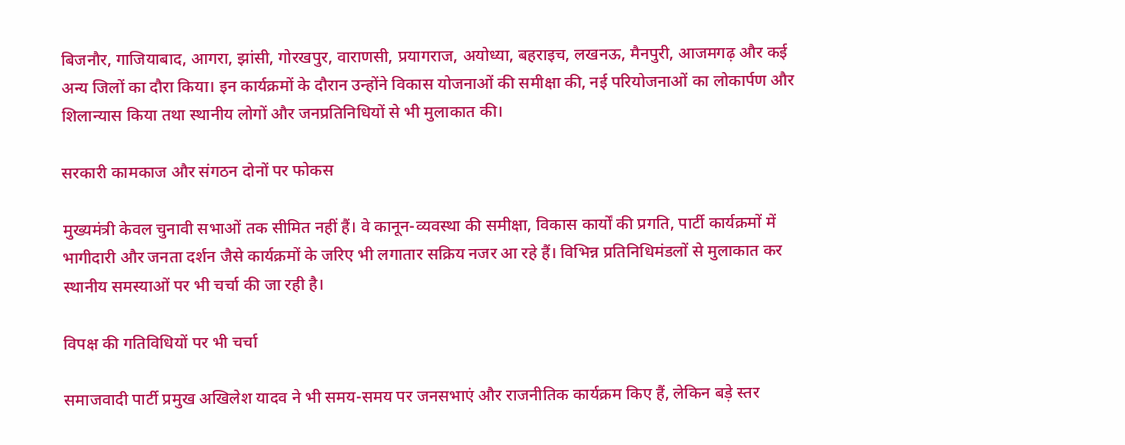बिजनौर, गाजियाबाद, आगरा, झांसी, गोरखपुर, वाराणसी, प्रयागराज, अयोध्या, बहराइच, लखनऊ, मैनपुरी, आजमगढ़ और कई अन्य जिलों का दौरा किया। इन कार्यक्रमों के दौरान उन्होंने विकास योजनाओं की समीक्षा की, नई परियोजनाओं का लोकार्पण और शिलान्यास किया तथा स्थानीय लोगों और जनप्रतिनिधियों से भी मुलाकात की।

सरकारी कामकाज और संगठन दोनों पर फोकस

मुख्यमंत्री केवल चुनावी सभाओं तक सीमित नहीं हैं। वे कानून-व्यवस्था की समीक्षा, विकास कार्यों की प्रगति, पार्टी कार्यक्रमों में भागीदारी और जनता दर्शन जैसे कार्यक्रमों के जरिए भी लगातार सक्रिय नजर आ रहे हैं। विभिन्न प्रतिनिधिमंडलों से मुलाकात कर स्थानीय समस्याओं पर भी चर्चा की जा रही है।

विपक्ष की गतिविधियों पर भी चर्चा

समाजवादी पार्टी प्रमुख अखिलेश यादव ने भी समय-समय पर जनसभाएं और राजनीतिक कार्यक्रम किए हैं, लेकिन बड़े स्तर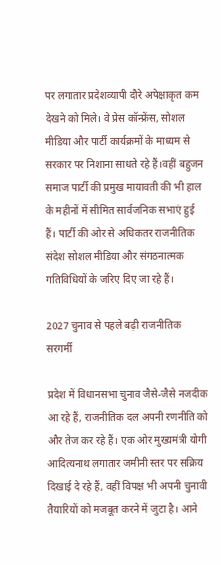पर लगातार प्रदेशव्यापी दौरे अपेक्षाकृत कम देखने को मिले। वे प्रेस कॉन्फ्रेंस, सोशल मीडिया और पार्टी कार्यक्रमों के माध्यम से सरकार पर निशाना साधते रहे हैं।वहीं बहुजन समाज पार्टी की प्रमुख मायावती की भी हाल के महीनों में सीमित सार्वजनिक सभाएं हुई हैं। पार्टी की ओर से अधिकतर राजनीतिक संदेश सोशल मीडिया और संगठनात्मक गतिविधियों के जरिए दिए जा रहे हैं।

2027 चुनाव से पहले बढ़ी राजनीतिक सरगर्मी

प्रदेश में विधानसभा चुनाव जैसे-जैसे नजदीक आ रहे हैं, राजनीतिक दल अपनी रणनीति को और तेज कर रहे हैं। एक ओर मुख्यमंत्री योगी आदित्यनाथ लगातार जमीनी स्तर पर सक्रिय दिखाई दे रहे हैं, वहीं विपक्ष भी अपनी चुनावी तैयारियों को मजबूत करने में जुटा है। आने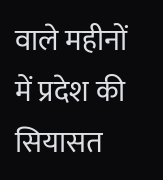वाले महीनों में प्रदेश की सियासत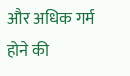और अधिक गर्म होने की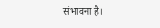संभावना है।